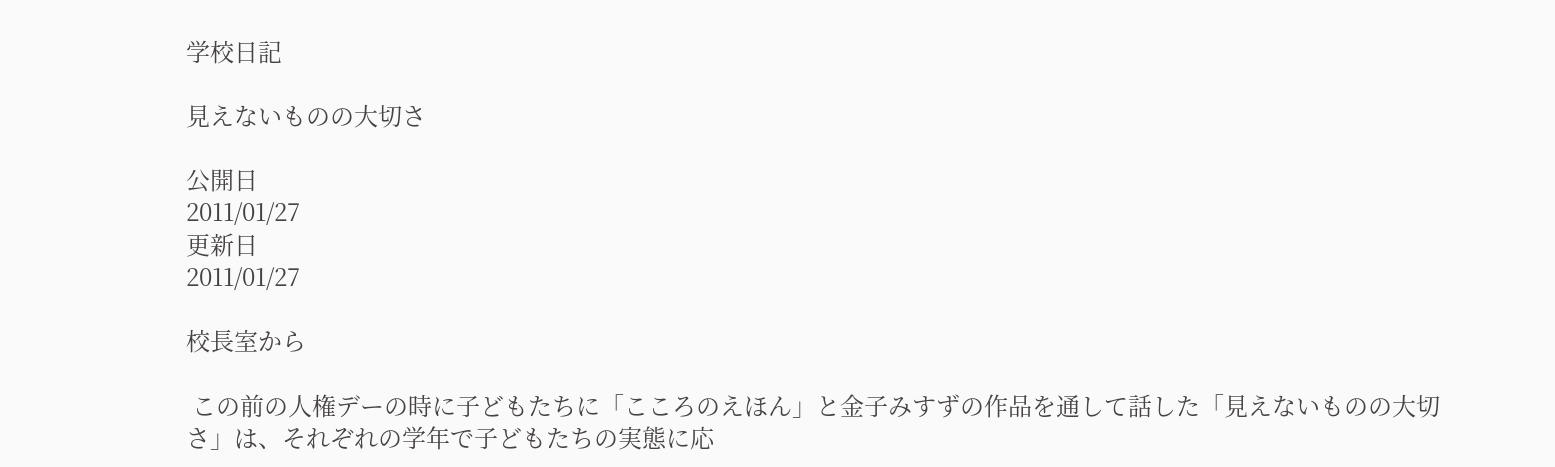学校日記

見えないものの大切さ

公開日
2011/01/27
更新日
2011/01/27

校長室から

 この前の人権デーの時に子どもたちに「こころのえほん」と金子みすずの作品を通して話した「見えないものの大切さ」は、それぞれの学年で子どもたちの実態に応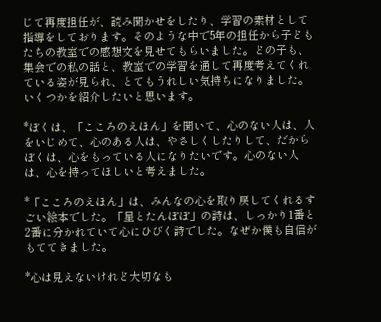じて再度担任が、読み聞かせをしたり、学習の素材として指導をしております。そのような中で5年の担任から子どもたちの教室での感想文を見せてもらいました。どの子も、集会での私の話と、教室での学習を通して再度考えてくれている姿が見られ、とてもうれしい気持ちになりました。いくつかを紹介したいと思います。

*ぼくは、「こころのえほん」を聞いて、心のない人は、人をいじめて、心のある人は、やさしくしたりして、だからぼくは、心をもっている人になりたいです。心のない人は、心を持ってほしいと考えました。

*「こころのえほん」は、みんなの心を取り戻してくれるすごい絵本でした。「星とたんぽぽ」の詩は、しっかり1番と2番に分かれていて心にひびく詩でした。なぜか僕も自信がもててきました。

*心は見えないけれど大切なも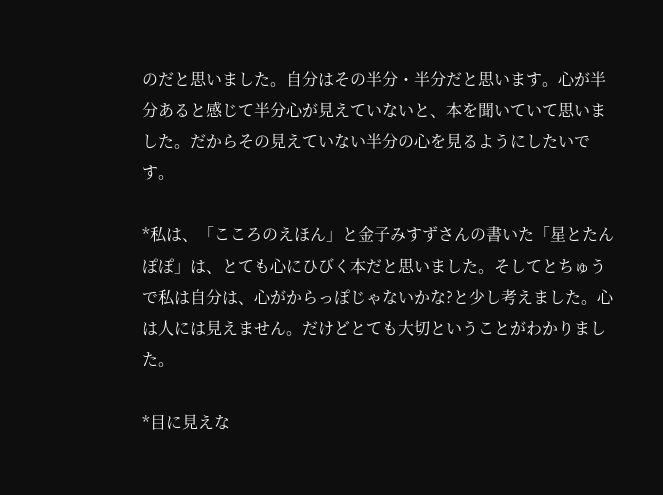のだと思いました。自分はその半分・半分だと思います。心が半分あると感じて半分心が見えていないと、本を聞いていて思いました。だからその見えていない半分の心を見るようにしたいです。

*私は、「こころのえほん」と金子みすずさんの書いた「星とたんぽぽ」は、とても心にひびく本だと思いました。そしてとちゅうで私は自分は、心がからっぽじゃないかな?と少し考えました。心は人には見えません。だけどとても大切ということがわかりました。

*目に見えな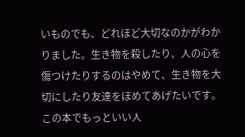いものでも、どれほど大切なのかがわかりました。生き物を殺したり、人の心を傷つけたりするのはやめて、生き物を大切にしたり友達をほめてあげたいです。この本でもっといい人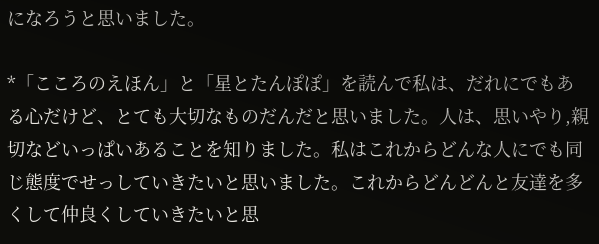になろうと思いました。

*「こころのえほん」と「星とたんぽぽ」を読んで私は、だれにでもある心だけど、とても大切なものだんだと思いました。人は、思いやり,親切などいっぱいあることを知りました。私はこれからどんな人にでも同じ態度でせっしていきたいと思いました。これからどんどんと友達を多くして仲良くしていきたいと思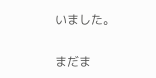いました。

まだま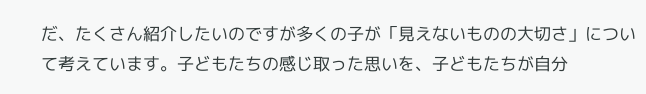だ、たくさん紹介したいのですが多くの子が「見えないものの大切さ」について考えています。子どもたちの感じ取った思いを、子どもたちが自分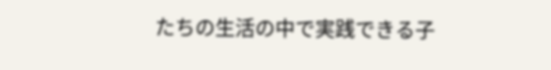たちの生活の中で実践できる子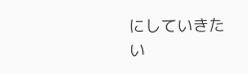にしていきたい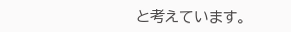と考えています。